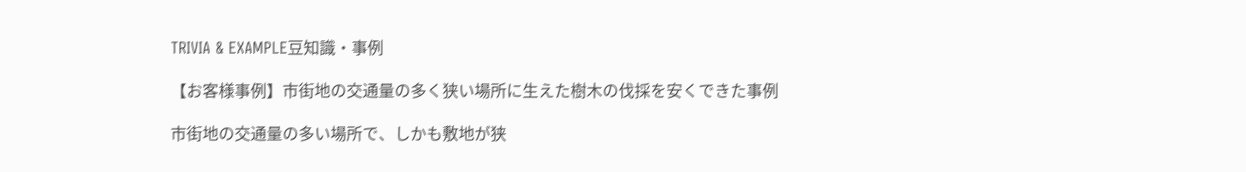TRIVIA & EXAMPLE豆知識・事例

【お客様事例】市街地の交通量の多く狭い場所に生えた樹木の伐採を安くできた事例

市街地の交通量の多い場所で、しかも敷地が狭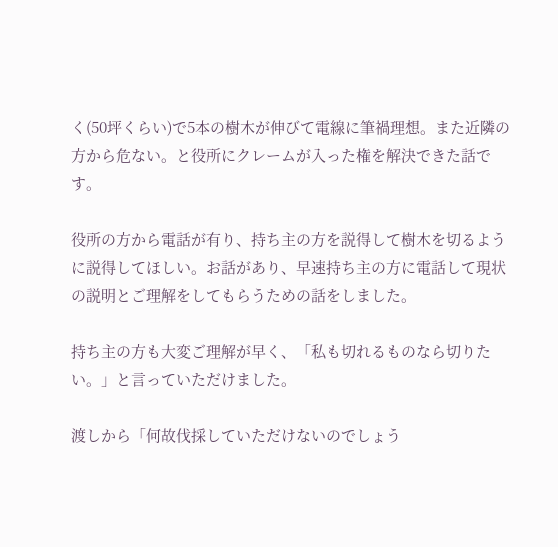く(50坪くらい)で5本の樹木が伸びて電線に筆禍理想。また近隣の方から危ない。と役所にクレームが入った権を解決できた話です。

役所の方から電話が有り、持ち主の方を説得して樹木を切るように説得してほしい。お話があり、早速持ち主の方に電話して現状の説明とご理解をしてもらうための話をしました。

持ち主の方も大変ご理解が早く、「私も切れるものなら切りたい。」と言っていただけました。

渡しから「何故伐採していただけないのでしょう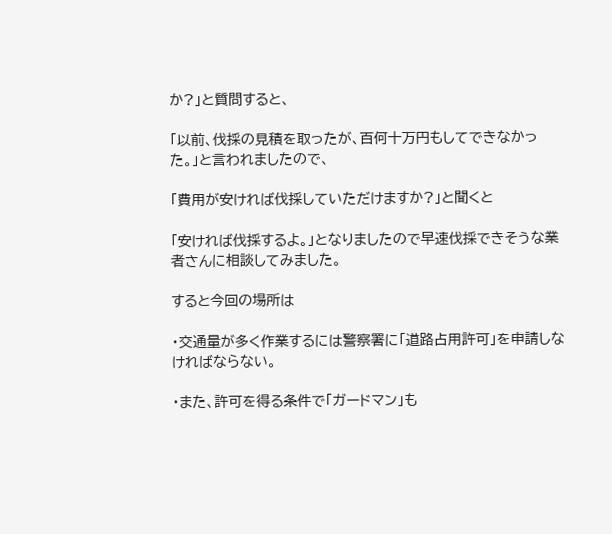か?」と質問すると、

「以前、伐採の見積を取ったが、百何十万円もしてできなかった。」と言われましたので、

「費用が安ければ伐採していただけますか?」と聞くと

「安ければ伐採するよ。」となりましたので早速伐採できそうな業者さんに相談してみました。

すると今回の場所は

・交通量が多く作業するには警察署に「道路占用許可」を申請しなければならない。

・また、許可を得る条件で「ガードマン」も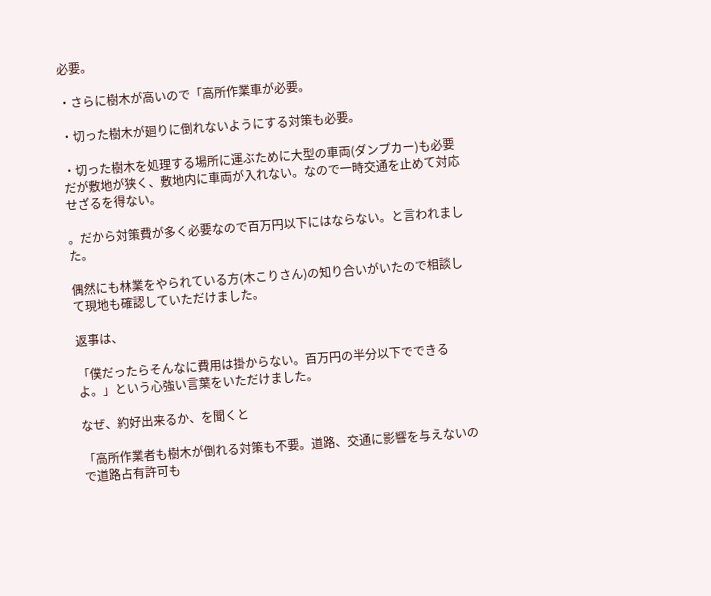必要。

・さらに樹木が高いので「高所作業車が必要。

・切った樹木が廻りに倒れないようにする対策も必要。

・切った樹木を処理する場所に運ぶために大型の車両(ダンプカー)も必要だが敷地が狭く、敷地内に車両が入れない。なので一時交通を止めて対応せざるを得ない。

。だから対策費が多く必要なので百万円以下にはならない。と言われました。

偶然にも林業をやられている方(木こりさん)の知り合いがいたので相談して現地も確認していただけました。

返事は、

「僕だったらそんなに費用は掛からない。百万円の半分以下でできるよ。」という心強い言葉をいただけました。

なぜ、約好出来るか、を聞くと

「高所作業者も樹木が倒れる対策も不要。道路、交通に影響を与えないので道路占有許可も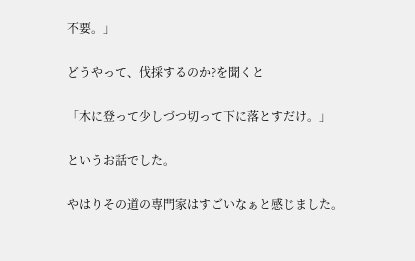不要。」

どうやって、伐採するのか?を聞くと

「木に登って少しづつ切って下に落とすだけ。」

というお話でした。

やはりその道の専門家はすごいなぁと感じました。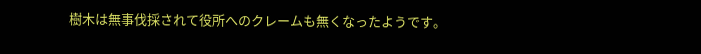樹木は無事伐採されて役所へのクレームも無くなったようです。